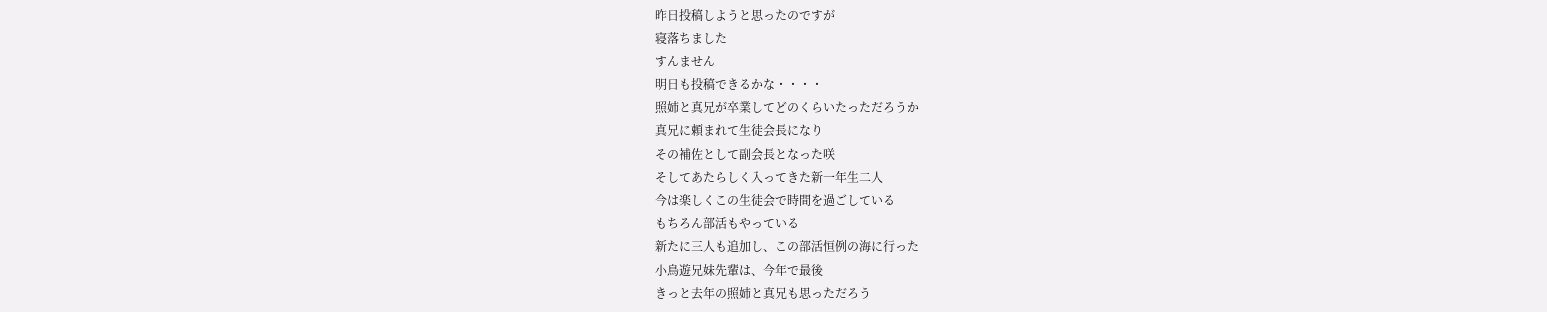昨日投稿しようと思ったのですが
寝落ちました
すんません
明日も投稿できるかな・・・・
照姉と真兄が卒業してどのくらいたっただろうか
真兄に頼まれて生徒会長になり
その補佐として副会長となった咲
そしてあたらしく入ってきた新一年生二人
今は楽しくこの生徒会で時間を過ごしている
もちろん部活もやっている
新たに三人も追加し、この部活恒例の海に行った
小鳥遊兄妹先輩は、今年で最後
きっと去年の照姉と真兄も思っただろう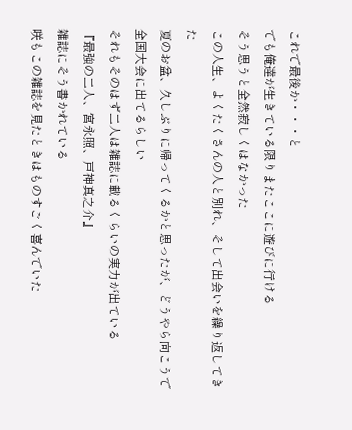これで最後か・・・と
でも俺達が生きている限りまたここに遊びに行ける
そう思うと全然寂しくはなかった
この人生、よくたくさんの人と別れ、そして出会いを繰り返してきた
夏のお盆、久しぶりに帰ってくるかと思ったが、どうやら向こうで全国大会に出てるらしい
それもそのはず二人は雑誌に載るくらいの実力が出ている
『最強の二人、宮永照、戸神真之介』
雑誌にそう書かれている
咲もこの雑誌を見たときはものすごく喜んでいた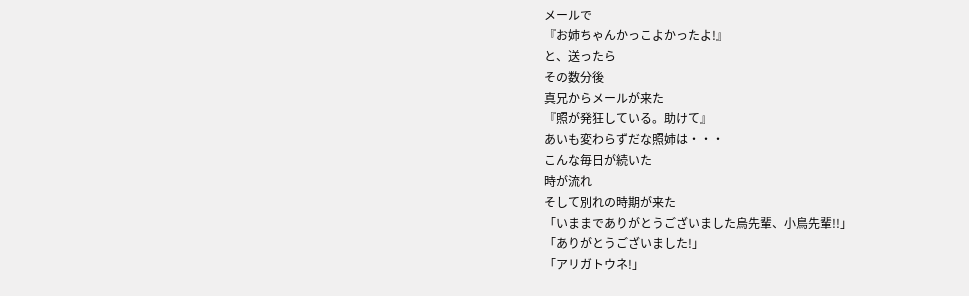メールで
『お姉ちゃんかっこよかったよ!』
と、送ったら
その数分後
真兄からメールが来た
『照が発狂している。助けて』
あいも変わらずだな照姉は・・・
こんな毎日が続いた
時が流れ
そして別れの時期が来た
「いままでありがとうございました烏先輩、小鳥先輩!!」
「ありがとうございました!」
「アリガトウネ!」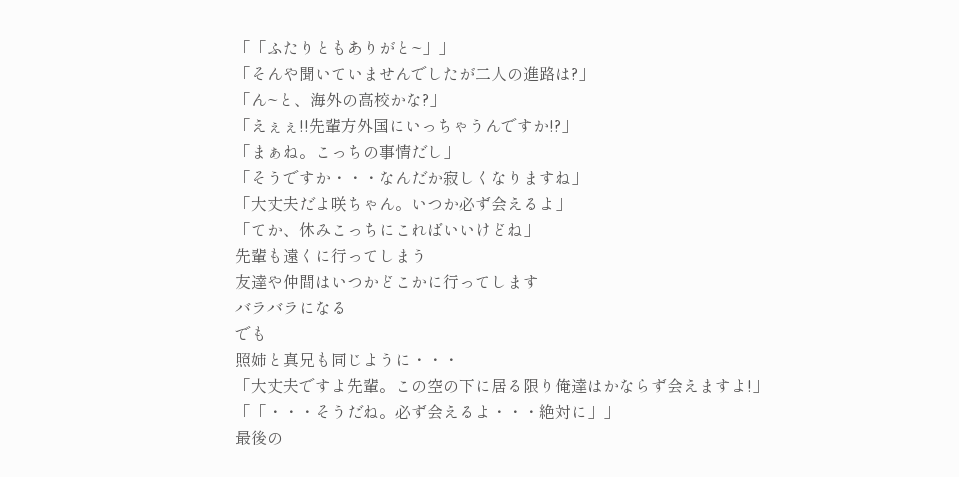「「ふたりともありがと~」」
「そんや聞いていませんでしたが二人の進路は?」
「ん~と、海外の高校かな?」
「えぇぇ!!先輩方外国にいっちゃうんですか!?」
「まぁね。こっちの事情だし」
「そうですか・・・なんだか寂しくなりますね」
「大丈夫だよ咲ちゃん。いつか必ず会えるよ」
「てか、休みこっちにこればいいけどね」
先輩も遠くに行ってしまう
友達や仲間はいつかどこかに行ってします
バラバラになる
でも
照姉と真兄も同じように・・・
「大丈夫ですよ先輩。この空の下に居る限り俺達はかならず会えますよ!」
「「・・・そうだね。必ず会えるよ・・・絶対に」」
最後の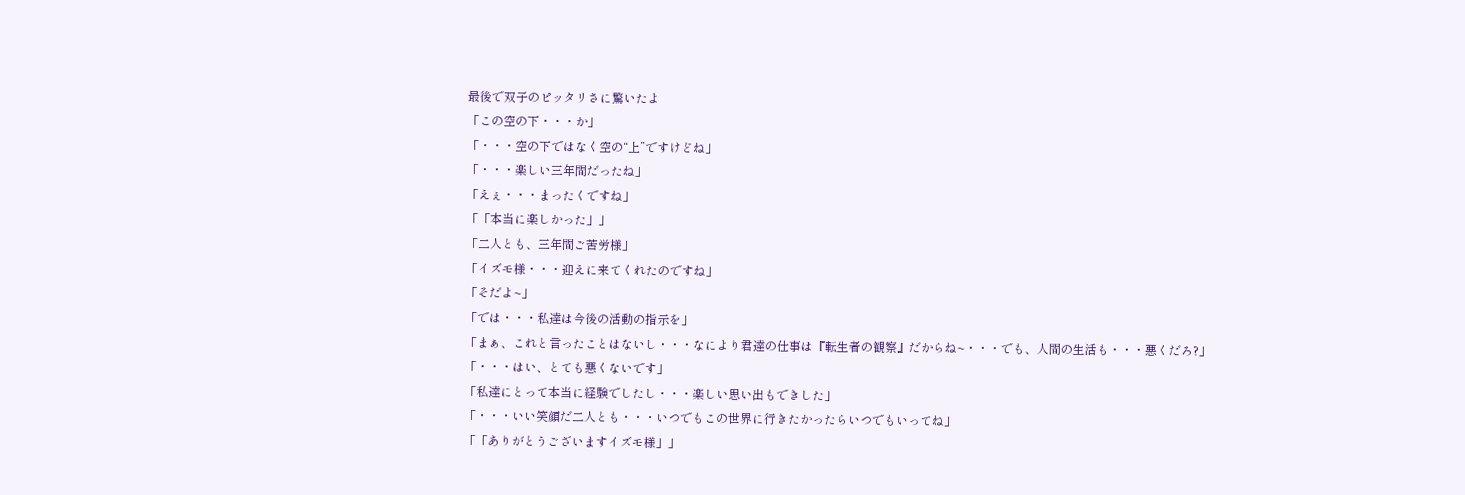最後で双子のピッタリさに驚いたよ
「この空の下・・・か」
「・・・空の下ではなく空の“上”ですけどね」
「・・・楽しい三年間だったね」
「えぇ・・・まったくですね」
「「本当に楽しかった」」
「二人とも、三年間ご苦労様」
「イズモ様・・・迎えに来てくれたのですね」
「そだよ~」
「では・・・私達は今後の活動の指示を」
「まぁ、これと言ったことはないし・・・なにより君達の仕事は『転生者の観察』だからね~・・・でも、人間の生活も・・・悪くだろ?」
「・・・はい、とても悪くないです」
「私達にとって本当に経験でしたし・・・楽しい思い出もできした」
「・・・いい笑顔だ二人とも・・・いつでもこの世界に行きたかったらいつでもいってね」
「「ありがとうございますイズモ様」」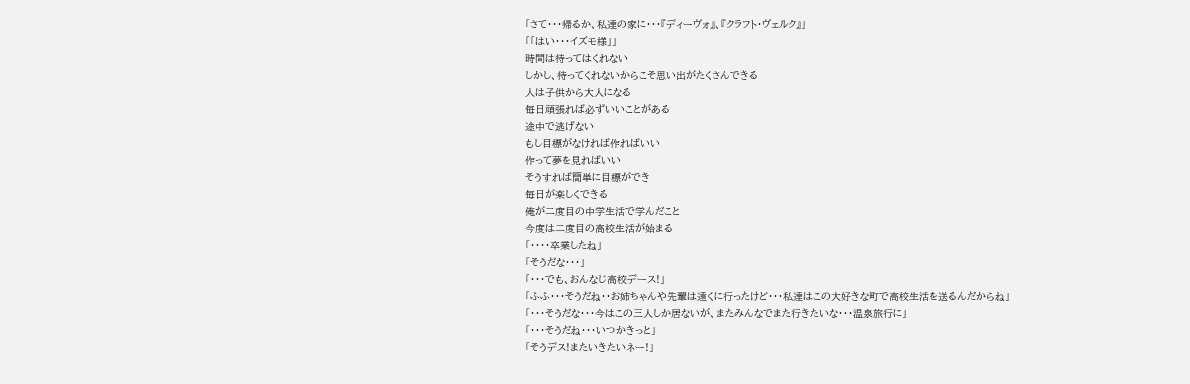「さて・・・帰るか、私達の家に・・・『ディーヴォ』、『クラフト・ヴェルク』」
「「はい・・・イズモ様」」
時間は待ってはくれない
しかし、待ってくれないからこそ思い出がたくさんできる
人は子供から大人になる
毎日頑張れば必ずいいことがある
途中で逃げない
もし目標がなければ作ればいい
作って夢を見ればいい
そうすれば簡単に目標ができ
毎日が楽しくできる
俺が二度目の中学生活で学んだこと
今度は二度目の高校生活が始まる
「・・・・卒業したね」
「そうだな・・・」
「・・・でも、おんなじ高校デース!」
「ふふ・・・そうだね・・お姉ちゃんや先輩は遠くに行ったけど・・・私達はこの大好きな町で高校生活を送るんだからね」
「・・・そうだな・・・今はこの三人しか居ないが、またみんなでまた行きたいな・・・温泉旅行に」
「・・・そうだね・・・いつかきっと」
「そうデス!またいきたいネー!」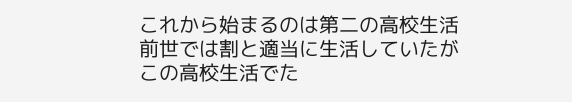これから始まるのは第二の高校生活
前世では割と適当に生活していたが
この高校生活でた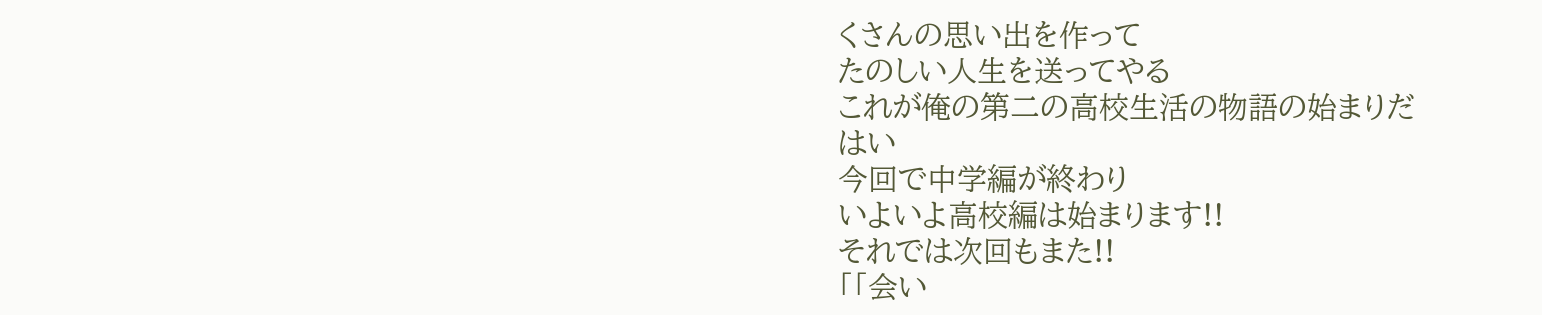くさんの思い出を作って
たのしい人生を送ってやる
これが俺の第二の高校生活の物語の始まりだ
はい
今回で中学編が終わり
いよいよ高校編は始まります!!
それでは次回もまた!!
「「会い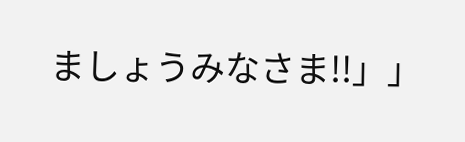ましょうみなさま!!」」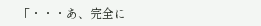「・・・あ、完全に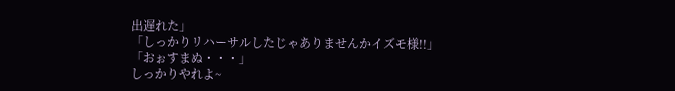出遅れた」
「しっかりリハーサルしたじゃありませんかイズモ様!!」
「おぉすまぬ・・・」
しっかりやれよ~